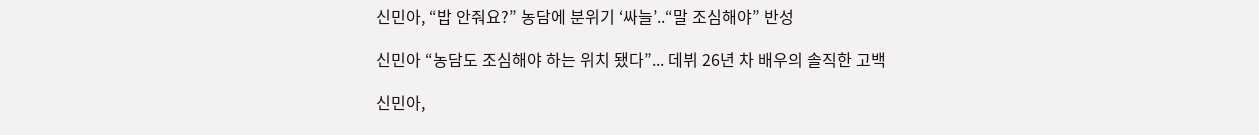신민아, “밥 안줘요?” 농담에 분위기 ‘싸늘’..“말 조심해야” 반성

신민아 “농담도 조심해야 하는 위치 됐다”... 데뷔 26년 차 배우의 솔직한 고백

신민아,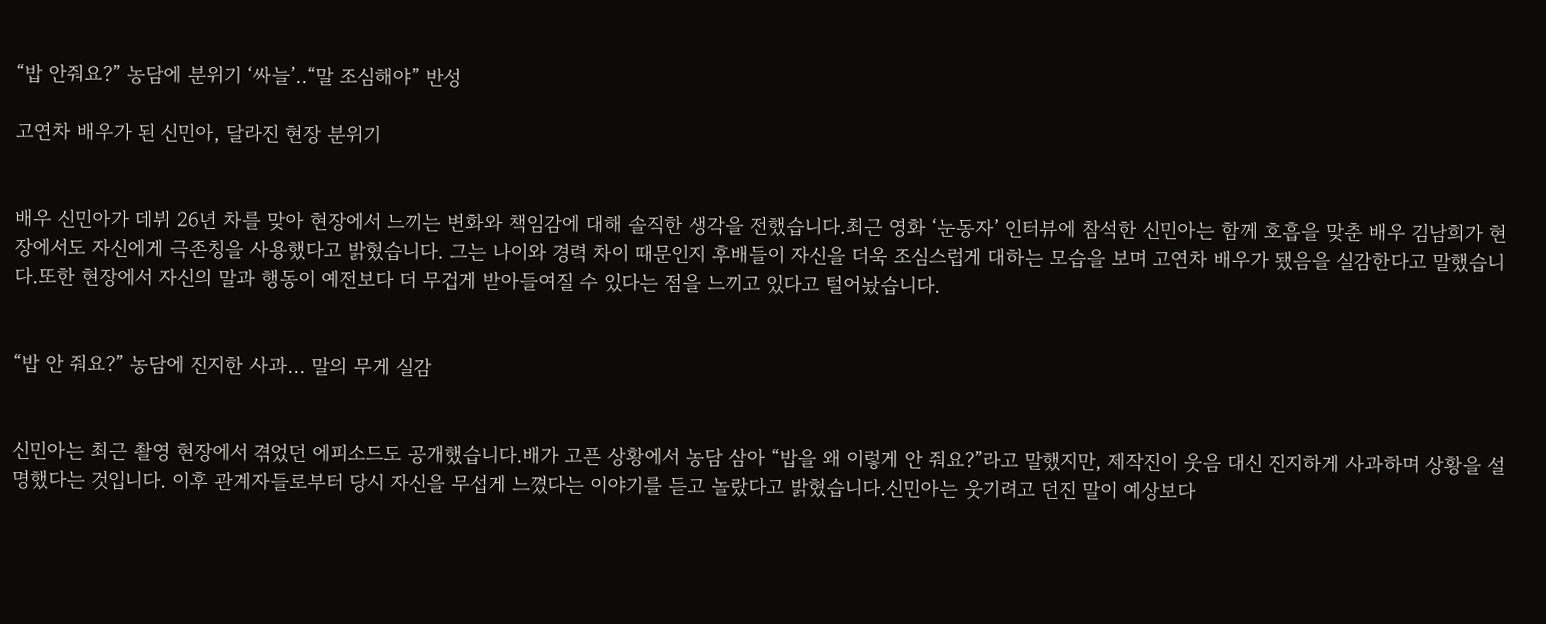“밥 안줘요?” 농담에 분위기 ‘싸늘’..“말 조심해야” 반성

고연차 배우가 된 신민아, 달라진 현장 분위기


배우 신민아가 데뷔 26년 차를 맞아 현장에서 느끼는 변화와 책임감에 대해 솔직한 생각을 전했습니다.최근 영화 ‘눈동자’ 인터뷰에 참석한 신민아는 함께 호흡을 맞춘 배우 김남희가 현장에서도 자신에게 극존칭을 사용했다고 밝혔습니다. 그는 나이와 경력 차이 때문인지 후배들이 자신을 더욱 조심스럽게 대하는 모습을 보며 고연차 배우가 됐음을 실감한다고 말했습니다.또한 현장에서 자신의 말과 행동이 예전보다 더 무겁게 받아들여질 수 있다는 점을 느끼고 있다고 털어놨습니다.


“밥 안 줘요?” 농담에 진지한 사과... 말의 무게 실감


신민아는 최근 촬영 현장에서 겪었던 에피소드도 공개했습니다.배가 고픈 상황에서 농담 삼아 “밥을 왜 이렇게 안 줘요?”라고 말했지만, 제작진이 웃음 대신 진지하게 사과하며 상황을 설명했다는 것입니다. 이후 관계자들로부터 당시 자신을 무섭게 느꼈다는 이야기를 듣고 놀랐다고 밝혔습니다.신민아는 웃기려고 던진 말이 예상보다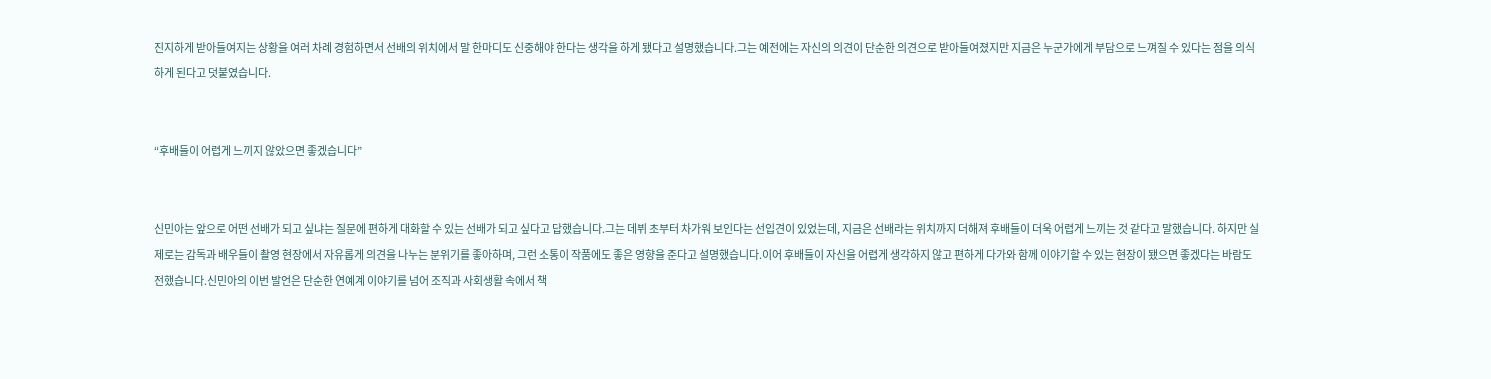진지하게 받아들여지는 상황을 여러 차례 경험하면서 선배의 위치에서 말 한마디도 신중해야 한다는 생각을 하게 됐다고 설명했습니다.그는 예전에는 자신의 의견이 단순한 의견으로 받아들여졌지만 지금은 누군가에게 부담으로 느껴질 수 있다는 점을 의식하게 된다고 덧붙였습니다.


“후배들이 어렵게 느끼지 않았으면 좋겠습니다”


신민아는 앞으로 어떤 선배가 되고 싶냐는 질문에 편하게 대화할 수 있는 선배가 되고 싶다고 답했습니다.그는 데뷔 초부터 차가워 보인다는 선입견이 있었는데, 지금은 선배라는 위치까지 더해져 후배들이 더욱 어렵게 느끼는 것 같다고 말했습니다. 하지만 실제로는 감독과 배우들이 촬영 현장에서 자유롭게 의견을 나누는 분위기를 좋아하며, 그런 소통이 작품에도 좋은 영향을 준다고 설명했습니다.이어 후배들이 자신을 어렵게 생각하지 않고 편하게 다가와 함께 이야기할 수 있는 현장이 됐으면 좋겠다는 바람도 전했습니다.신민아의 이번 발언은 단순한 연예계 이야기를 넘어 조직과 사회생활 속에서 책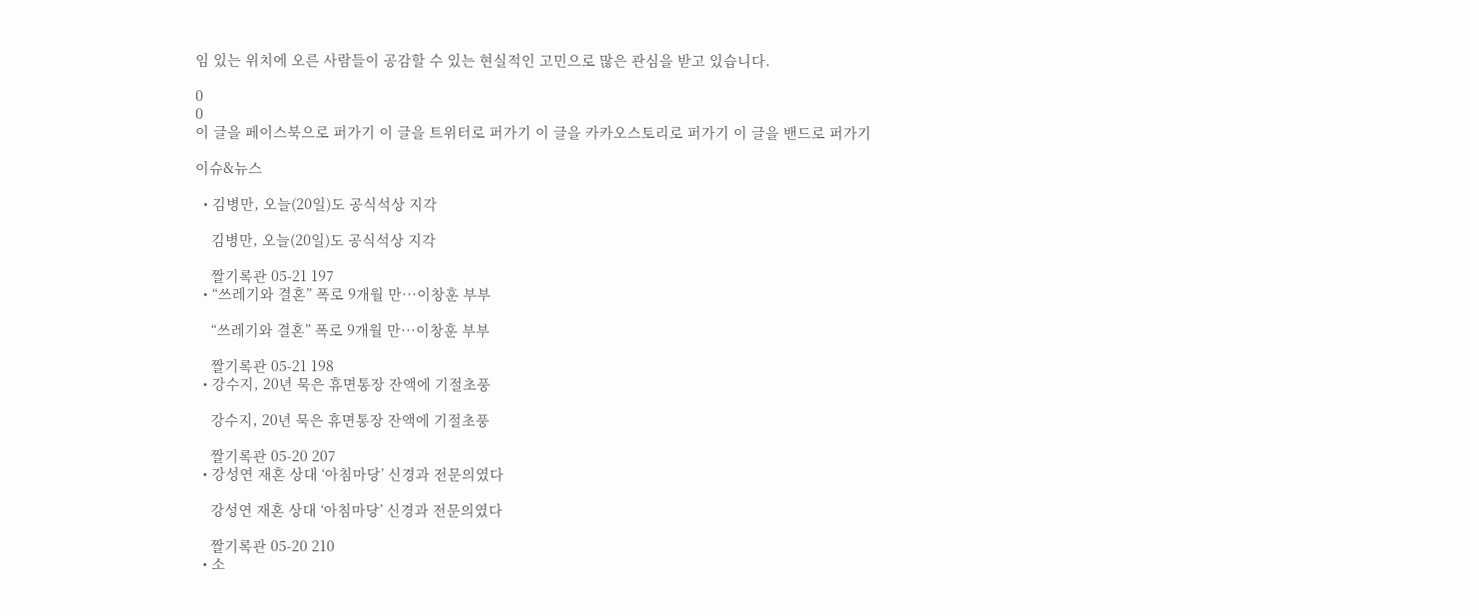임 있는 위치에 오른 사람들이 공감할 수 있는 현실적인 고민으로 많은 관심을 받고 있습니다.

0
0
이 글을 페이스북으로 퍼가기 이 글을 트위터로 퍼가기 이 글을 카카오스토리로 퍼가기 이 글을 밴드로 퍼가기

이슈&뉴스

  • 김병만, 오늘(20일)도 공식석상 지각

    김병만, 오늘(20일)도 공식석상 지각

    짤기록관 05-21 197
  • “쓰레기와 결혼” 폭로 9개월 만···이창훈 부부

    “쓰레기와 결혼” 폭로 9개월 만···이창훈 부부

    짤기록관 05-21 198
  • 강수지, 20년 묵은 휴면통장 잔액에 기절초풍

    강수지, 20년 묵은 휴면통장 잔액에 기절초풍

    짤기록관 05-20 207
  • 강성연 재혼 상대 ‘아침마당’ 신경과 전문의였다

    강성연 재혼 상대 ‘아침마당’ 신경과 전문의였다

    짤기록관 05-20 210
  • 소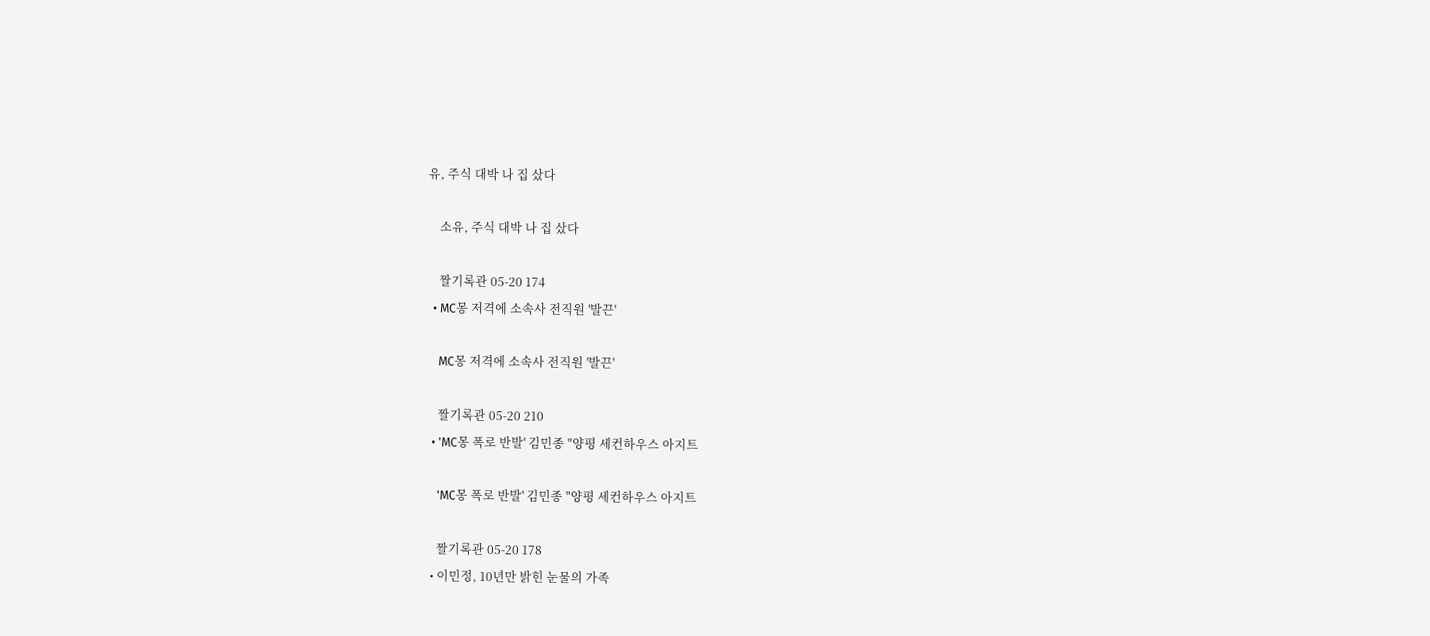유, 주식 대박 나 집 샀다

    소유, 주식 대박 나 집 샀다

    짤기록관 05-20 174
  • MC몽 저격에 소속사 전직원 '발끈'

    MC몽 저격에 소속사 전직원 '발끈'

    짤기록관 05-20 210
  • 'MC몽 폭로 반발' 김민종 "양평 세컨하우스 아지트

    'MC몽 폭로 반발' 김민종 "양평 세컨하우스 아지트

    짤기록관 05-20 178
  • 이민정, 10년만 밝힌 눈물의 가족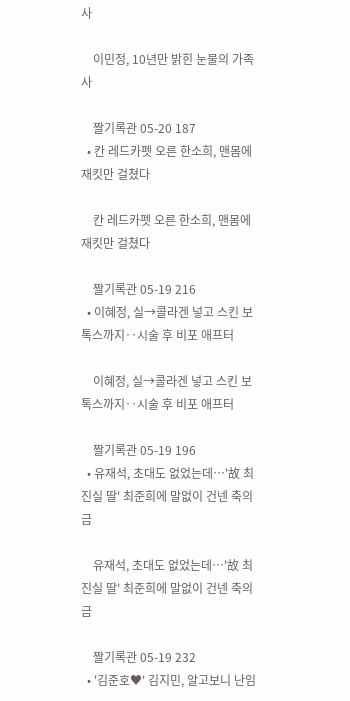사

    이민정, 10년만 밝힌 눈물의 가족사

    짤기록관 05-20 187
  • 칸 레드카펫 오른 한소희, 맨몸에 재킷만 걸쳤다

    칸 레드카펫 오른 한소희, 맨몸에 재킷만 걸쳤다

    짤기록관 05-19 216
  • 이혜정, 실→콜라겐 넣고 스킨 보톡스까지‥시술 후 비포 애프터

    이혜정, 실→콜라겐 넣고 스킨 보톡스까지‥시술 후 비포 애프터

    짤기록관 05-19 196
  • 유재석, 초대도 없었는데…'故 최진실 딸' 최준희에 말없이 건넨 축의금

    유재석, 초대도 없었는데…'故 최진실 딸' 최준희에 말없이 건넨 축의금

    짤기록관 05-19 232
  • '김준호♥' 김지민, 알고보니 난임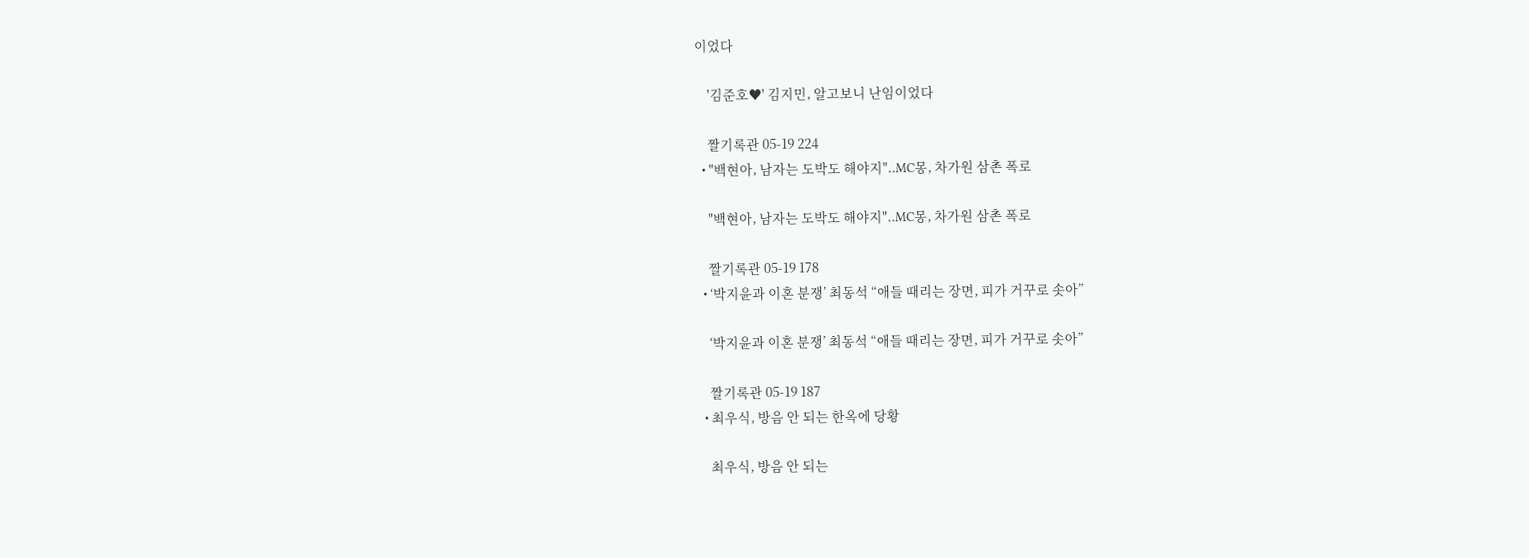이었다

    '김준호♥' 김지민, 알고보니 난임이었다

    짤기록관 05-19 224
  • "백현아, 남자는 도박도 해야지"..MC몽, 차가원 삼촌 폭로

    "백현아, 남자는 도박도 해야지"..MC몽, 차가원 삼촌 폭로

    짤기록관 05-19 178
  • ‘박지윤과 이혼 분쟁’ 최동석 “애들 때리는 장면, 피가 거꾸로 솟아”

    ‘박지윤과 이혼 분쟁’ 최동석 “애들 때리는 장면, 피가 거꾸로 솟아”

    짤기록관 05-19 187
  • 최우식, 방음 안 되는 한옥에 당황

    최우식, 방음 안 되는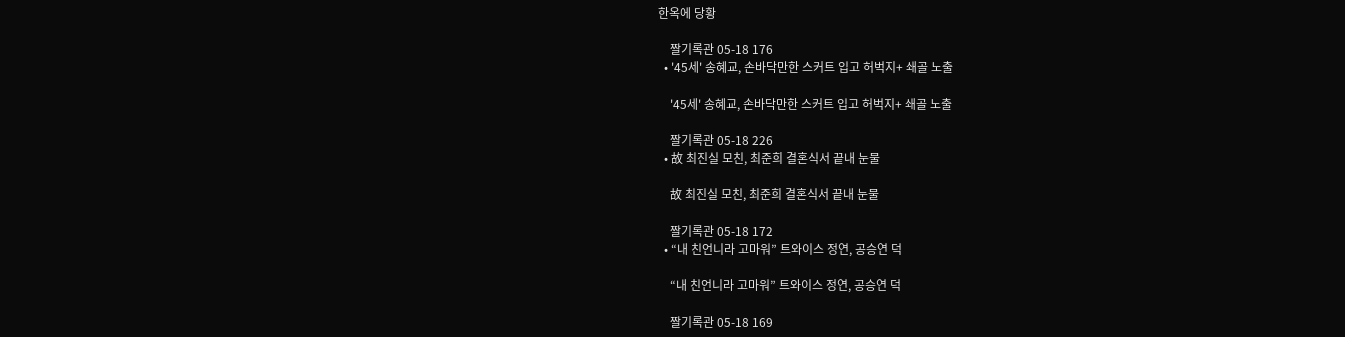한옥에 당황

    짤기록관 05-18 176
  • '45세' 송혜교, 손바닥만한 스커트 입고 허벅지+ 쇄골 노출

    '45세' 송혜교, 손바닥만한 스커트 입고 허벅지+ 쇄골 노출

    짤기록관 05-18 226
  • 故 최진실 모친, 최준희 결혼식서 끝내 눈물

    故 최진실 모친, 최준희 결혼식서 끝내 눈물

    짤기록관 05-18 172
  • “내 친언니라 고마워” 트와이스 정연, 공승연 덕

    “내 친언니라 고마워” 트와이스 정연, 공승연 덕

    짤기록관 05-18 169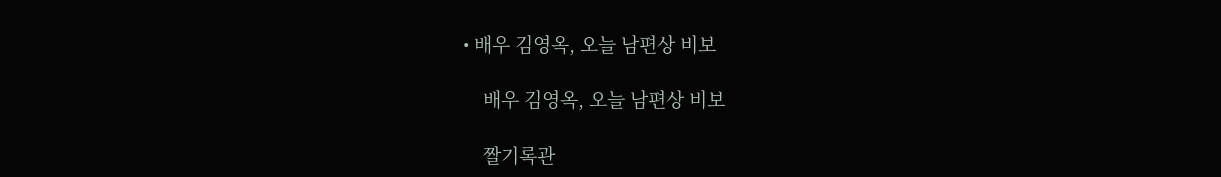• 배우 김영옥, 오늘 남편상 비보

    배우 김영옥, 오늘 남편상 비보

    짤기록관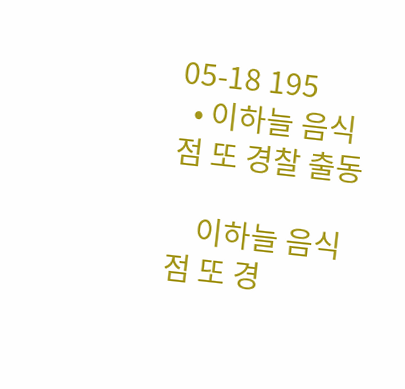05-18 195
  • 이하늘 음식점 또 경찰 출동

    이하늘 음식점 또 경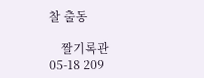찰 출동

    짤기록관 05-18 209